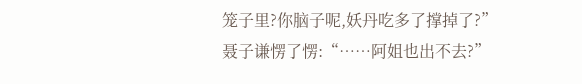笼子里?你脑子呢,妖丹吃多了撑掉了?”
聂子谦愣了愣:“……阿姐也出不去?”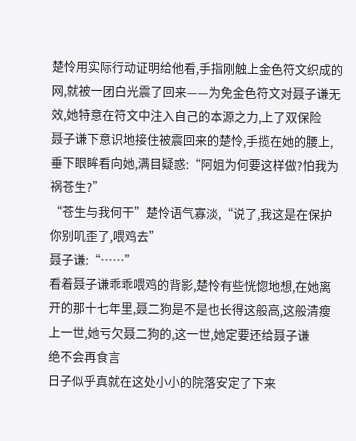楚怜用实际行动证明给他看,手指刚触上金色符文织成的网,就被一团白光震了回来——为免金色符文对聂子谦无效,她特意在符文中注入自己的本源之力,上了双保险
聂子谦下意识地接住被震回来的楚怜,手揽在她的腰上,垂下眼眸看向她,满目疑惑:“阿姐为何要这样做?怕我为祸苍生?”
“苍生与我何干”楚怜语气寡淡,“说了,我这是在保护你别叽歪了,喂鸡去”
聂子谦:“……”
看着聂子谦乖乖喂鸡的背影,楚怜有些恍惚地想,在她离开的那十七年里,聂二狗是不是也长得这般高,这般清瘦
上一世,她亏欠聂二狗的,这一世,她定要还给聂子谦
绝不会再食言
日子似乎真就在这处小小的院落安定了下来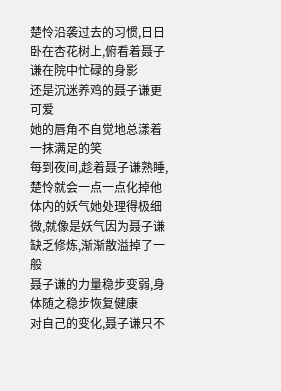楚怜沿袭过去的习惯,日日卧在杏花树上,俯看着聂子谦在院中忙碌的身影
还是沉迷养鸡的聂子谦更可爱
她的唇角不自觉地总漾着一抹满足的笑
每到夜间,趁着聂子谦熟睡,楚怜就会一点一点化掉他体内的妖气她处理得极细微,就像是妖气因为聂子谦缺乏修炼,渐渐散溢掉了一般
聂子谦的力量稳步变弱,身体随之稳步恢复健康
对自己的变化,聂子谦只不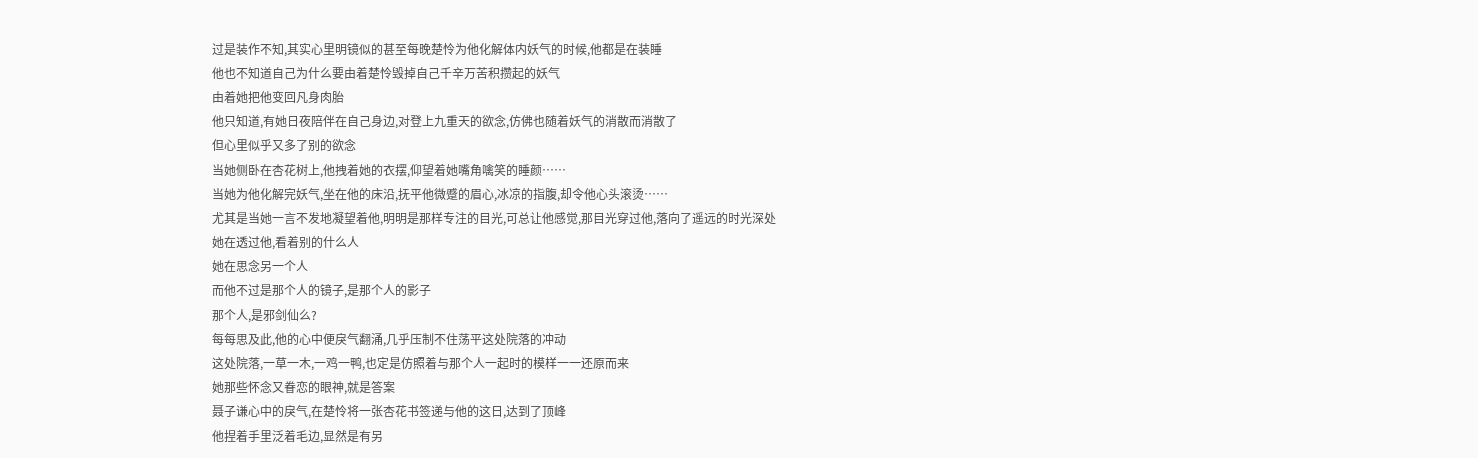过是装作不知,其实心里明镜似的甚至每晚楚怜为他化解体内妖气的时候,他都是在装睡
他也不知道自己为什么要由着楚怜毁掉自己千辛万苦积攒起的妖气
由着她把他变回凡身肉胎
他只知道,有她日夜陪伴在自己身边,对登上九重天的欲念,仿佛也随着妖气的消散而消散了
但心里似乎又多了别的欲念
当她侧卧在杏花树上,他拽着她的衣摆,仰望着她嘴角噙笑的睡颜……
当她为他化解完妖气,坐在他的床沿,抚平他微蹙的眉心,冰凉的指腹,却令他心头滚烫……
尤其是当她一言不发地凝望着他,明明是那样专注的目光,可总让他感觉,那目光穿过他,落向了遥远的时光深处
她在透过他,看着别的什么人
她在思念另一个人
而他不过是那个人的镜子,是那个人的影子
那个人,是邪剑仙么?
每每思及此,他的心中便戾气翻涌,几乎压制不住荡平这处院落的冲动
这处院落,一草一木,一鸡一鸭,也定是仿照着与那个人一起时的模样一一还原而来
她那些怀念又眷恋的眼神,就是答案
聂子谦心中的戾气,在楚怜将一张杏花书签递与他的这日,达到了顶峰
他捏着手里泛着毛边,显然是有另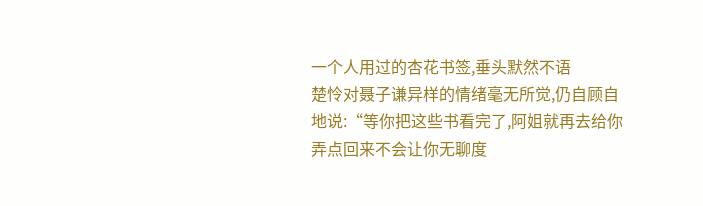一个人用过的杏花书签,垂头默然不语
楚怜对聂子谦异样的情绪毫无所觉,仍自顾自地说:“等你把这些书看完了,阿姐就再去给你弄点回来不会让你无聊度